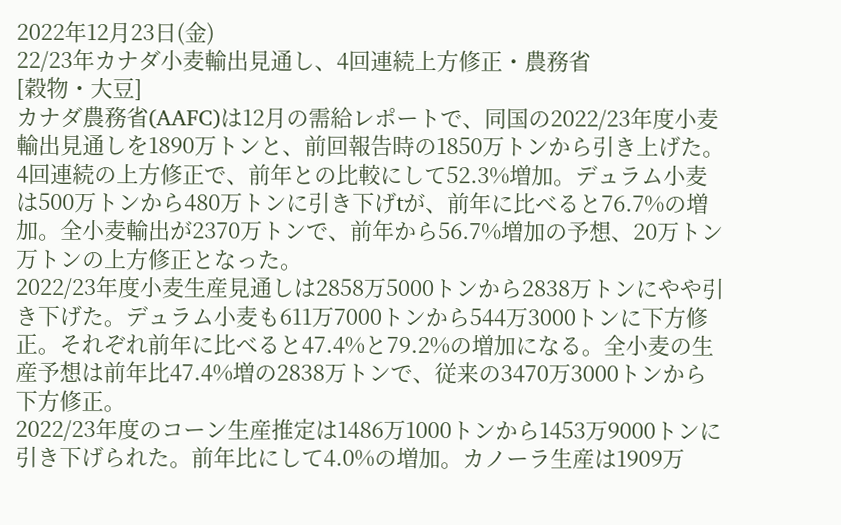2022年12月23日(金)
22/23年カナダ小麦輸出見通し、4回連続上方修正・農務省
[穀物・大豆]
カナダ農務省(AAFC)は12月の需給レポートで、同国の2022/23年度小麦輸出見通しを1890万トンと、前回報告時の1850万トンから引き上げた。4回連続の上方修正で、前年との比較にして52.3%増加。デュラム小麦は500万トンから480万トンに引き下げtが、前年に比べると76.7%の増加。全小麦輸出が2370万トンで、前年から56.7%増加の予想、20万トン万トンの上方修正となった。
2022/23年度小麦生産見通しは2858万5000トンから2838万トンにやや引き下げた。デュラム小麦も611万7000トンから544万3000トンに下方修正。それぞれ前年に比べると47.4%と79.2%の増加になる。全小麦の生産予想は前年比47.4%増の2838万トンで、従来の3470万3000トンから下方修正。
2022/23年度のコーン生産推定は1486万1000トンから1453万9000トンに引き下げられた。前年比にして4.0%の増加。カノーラ生産は1909万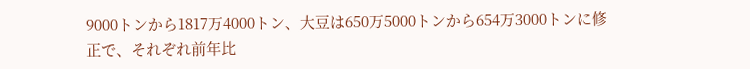9000トンから1817万4000トン、大豆は650万5000トンから654万3000トンに修正で、それぞれ前年比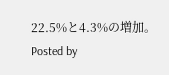22.5%と4.3%の増加。
Posted by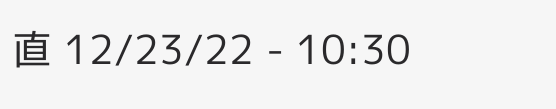直 12/23/22 - 10:30